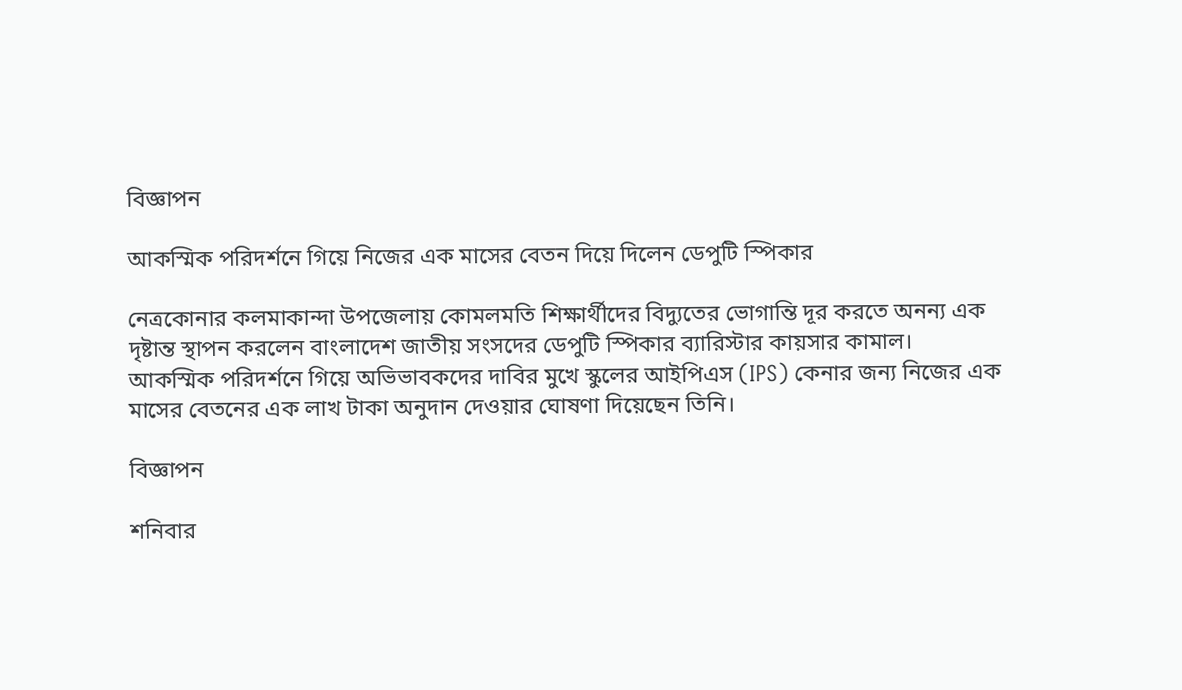বিজ্ঞাপন

আকস্মিক পরিদর্শনে গিয়ে নিজের এক মাসের বেতন দিয়ে দিলেন ডেপুটি স্পিকার

নেত্রকোনার কলমাকান্দা উপজেলায় কোমলমতি শিক্ষার্থীদের বিদ্যুতের ভোগান্তি দূর করতে অনন্য এক দৃষ্টান্ত স্থাপন করলেন বাংলাদেশ জাতীয় সংসদের ডেপুটি স্পিকার ব্যারিস্টার কায়সার কামাল। আকস্মিক পরিদর্শনে গিয়ে অভিভাবকদের দাবির মুখে স্কুলের আইপিএস (IPS) কেনার জন্য নিজের এক মাসের বেতনের এক লাখ টাকা অনুদান দেওয়ার ঘোষণা দিয়েছেন তিনি।

বিজ্ঞাপন

শনিবার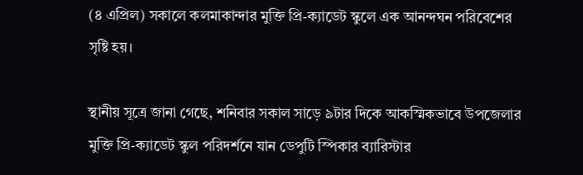(৪ এপ্রিল) সকালে কলমাকান্দার মুক্তি প্রি-ক্যাডেট স্কুলে এক আনন্দঘন পরিবেশের সৃষ্টি হয়।

স্থানীয় সূত্রে জানা গেছে, শনিবার সকাল সাড়ে ৯টার দিকে আকস্মিকভাবে উপজেলার মুক্তি প্রি-ক্যাডেট স্কুল পরিদর্শনে যান ডেপুটি স্পিকার ব্যারিস্টার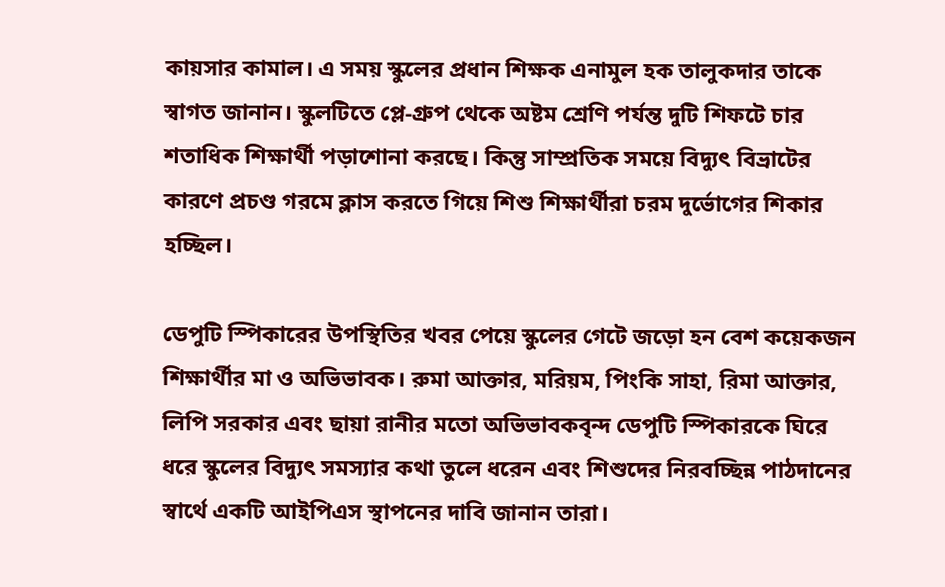কায়সার কামাল। এ সময় স্কুলের প্রধান শিক্ষক এনামুল হক তালুকদার তাকে স্বাগত জানান। স্কুলটিতে প্লে-গ্রুপ থেকে অষ্টম শ্রেণি পর্যন্ত দুটি শিফটে চার শতাধিক শিক্ষার্থী পড়াশোনা করছে। কিন্তু সাম্প্রতিক সময়ে বিদ্যুৎ বিভ্রাটের কারণে প্রচণ্ড গরমে ক্লাস করতে গিয়ে শিশু শিক্ষার্থীরা চরম দুর্ভোগের শিকার হচ্ছিল।

ডেপুটি স্পিকারের উপস্থিতির খবর পেয়ে স্কুলের গেটে জড়ো হন বেশ কয়েকজন শিক্ষার্থীর মা ও অভিভাবক। রুমা আক্তার, মরিয়ম, পিংকি সাহা, রিমা আক্তার, লিপি সরকার এবং ছায়া রানীর মতো অভিভাবকবৃন্দ ডেপুটি স্পিকারকে ঘিরে ধরে স্কুলের বিদ্যুৎ সমস্যার কথা তুলে ধরেন এবং শিশুদের নিরবচ্ছিন্ন পাঠদানের স্বার্থে একটি আইপিএস স্থাপনের দাবি জানান তারা।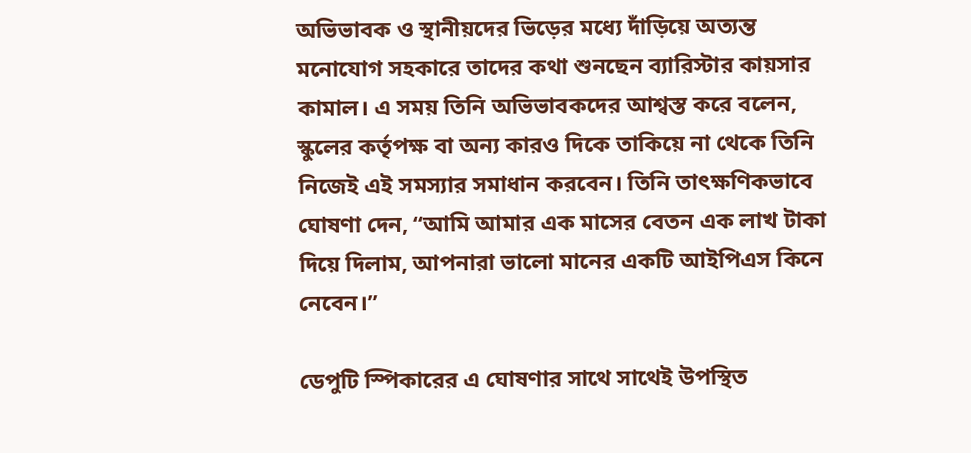অভিভাবক ও স্থানীয়দের ভিড়ের মধ্যে দাঁড়িয়ে অত্যন্ত মনোযোগ সহকারে তাদের কথা শুনছেন ব্যারিস্টার কায়সার কামাল। এ সময় তিনি অভিভাবকদের আশ্বস্ত করে বলেন, স্কুলের কর্তৃপক্ষ বা অন্য কারও দিকে তাকিয়ে না থেকে তিনি নিজেই এই সমস্যার সমাধান করবেন। তিনি তাৎক্ষণিকভাবে ঘোষণা দেন, “আমি আমার এক মাসের বেতন এক লাখ টাকা দিয়ে দিলাম, আপনারা ভালো মানের একটি আইপিএস কিনে নেবেন।”

ডেপুটি স্পিকারের এ ঘোষণার সাথে সাথেই উপস্থিত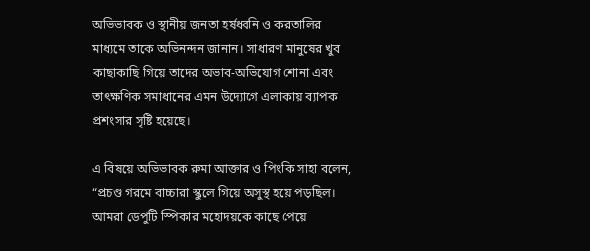অভিভাবক ও স্থানীয় জনতা হর্ষধ্বনি ও করতালির মাধ্যমে তাকে অভিনন্দন জানান। সাধারণ মানুষের খুব কাছাকাছি গিয়ে তাদের অভাব-অভিযোগ শোনা এবং তাৎক্ষণিক সমাধানের এমন উদ্যোগে এলাকায় ব্যাপক প্রশংসার সৃষ্টি হয়েছে।

এ বিষয়ে অভিভাবক রুমা আক্তার ও পিংকি সাহা বলেন, “প্রচণ্ড গরমে বাচ্চারা স্কুলে গিয়ে অসুস্থ হয়ে পড়ছিল। আমরা ডেপুটি স্পিকার মহোদয়কে কাছে পেয়ে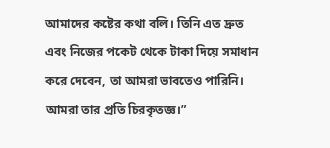আমাদের কষ্টের কথা বলি। তিনি এত দ্রুত এবং নিজের পকেট থেকে টাকা দিয়ে সমাধান করে দেবেন, তা আমরা ভাবতেও পারিনি। আমরা তার প্রতি চিরকৃতজ্ঞ।”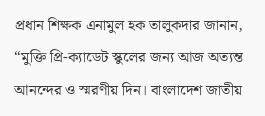প্রধান শিক্ষক এনামুল হক তালুকদার জানান, “মুক্তি প্রি-ক্যাডেট স্কুলের জন্য আজ অত্যন্ত আনন্দের ও স্মরণীয় দিন। বাংলাদেশ জাতীয়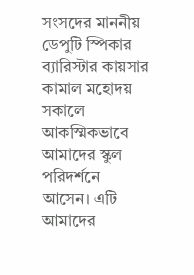সংসদের মাননীয় ডেপুটি স্পিকার ব্যারিস্টার কায়সার কামাল মহোদয় সকালে আকস্মিকভাবে আমাদের স্কুল পরিদর্শনে আসেন। এটি আমাদের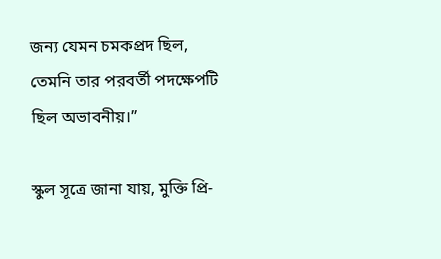জন্য যেমন চমকপ্রদ ছিল, তেমনি তার পরবর্তী পদক্ষেপটি ছিল অভাবনীয়।”

স্কুল সূত্রে জানা যায়, মুক্তি প্রি-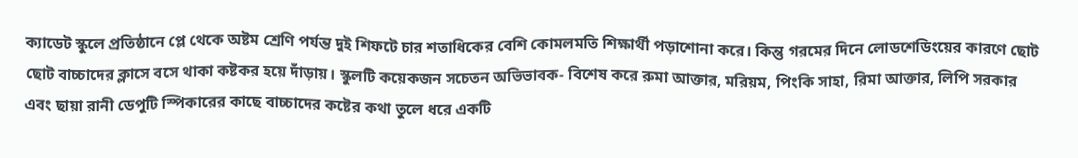ক্যাডেট স্কুলে প্রতিষ্ঠানে প্লে থেকে অষ্টম শ্রেণি পর্যন্ত দুই শিফটে চার শতাধিকের বেশি কোমলমতি শিক্ষার্থী পড়াশোনা করে। কিন্তু গরমের দিনে লোডশেডিংয়ের কারণে ছোট ছোট বাচ্চাদের ক্লাসে বসে থাকা কষ্টকর হয়ে দাঁড়ায়। স্কুলটি কয়েকজন সচেতন অভিভাবক- বিশেষ করে রুমা আক্তার, মরিয়ম, পিংকি সাহা, রিমা আক্তার, লিপি সরকার এবং ছায়া রানী ডেপুটি স্পিকারের কাছে বাচ্চাদের কষ্টের কথা তুলে ধরে একটি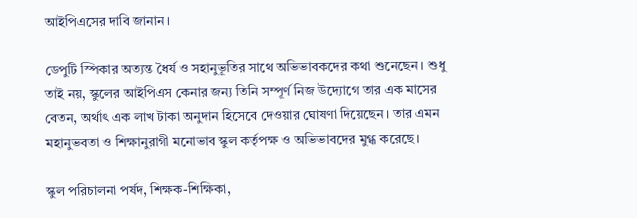আইপিএসের দাবি জানান।

ডেপুটি স্পিকার অত্যন্ত ধৈর্য ও সহানুভূতির সাথে অভিভাবকদের কথা শুনেছেন। শুধু তাই নয়, স্কুলের আইপিএস কেনার জন্য তিনি সম্পূর্ণ নিজ উদ্যোগে তার এক মাসের বেতন, অর্থাৎ এক লাখ টাকা অনুদান হিসেবে দেওয়ার ঘোষণা দিয়েছেন। তার এমন মহানুভবতা ও শিক্ষানুরাগী মনোভাব স্কুল কর্তৃপক্ষ ও অভিভাবদের মুগ্ধ করেছে।

স্কুল পরিচালনা পর্ষদ, শিক্ষক-শিক্ষিকা,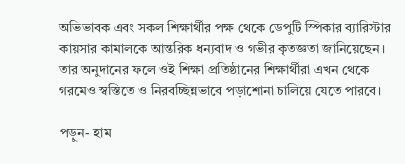অভিভাবক এবং সকল শিক্ষার্থীর পক্ষ থেকে ডেপুটি স্পিকার ব্যারিস্টার কায়সার কামালকে আন্তরিক ধন্যবাদ ও গভীর কৃতজ্ঞতা জানিয়েছেন। তার অনুদানের ফলে ওই শিক্ষা প্রতিষ্ঠানের শিক্ষার্থীরা এখন থেকে গরমেও স্বস্তিতে ও নিরবচ্ছিন্নভাবে পড়াশোনা চালিয়ে যেতে পারবে।

পড়ুন- হাম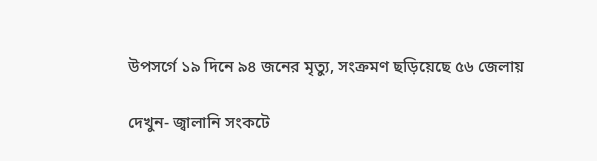উপসর্গে ১৯ দিনে ৯৪ জনের মৃত্যু, সংক্রমণ ছড়িয়েছে ৫৬ জেলায়

দেখুন- জ্বালানি সংকটে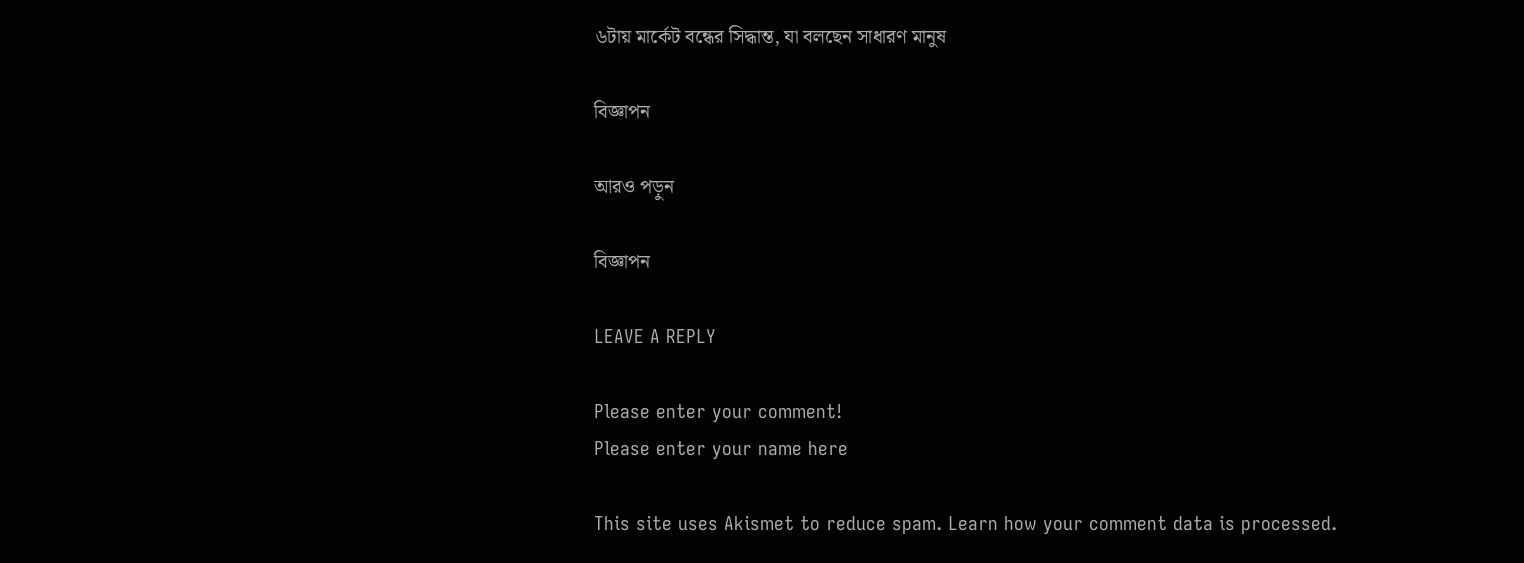৬টায় মার্কেট বন্ধের সিদ্ধান্ত, যা বলছেন সাধারণ মানুষ

বিজ্ঞাপন

আরও পড়ুন

বিজ্ঞাপন

LEAVE A REPLY

Please enter your comment!
Please enter your name here

This site uses Akismet to reduce spam. Learn how your comment data is processed.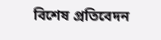বিশেষ প্রতিবেদন